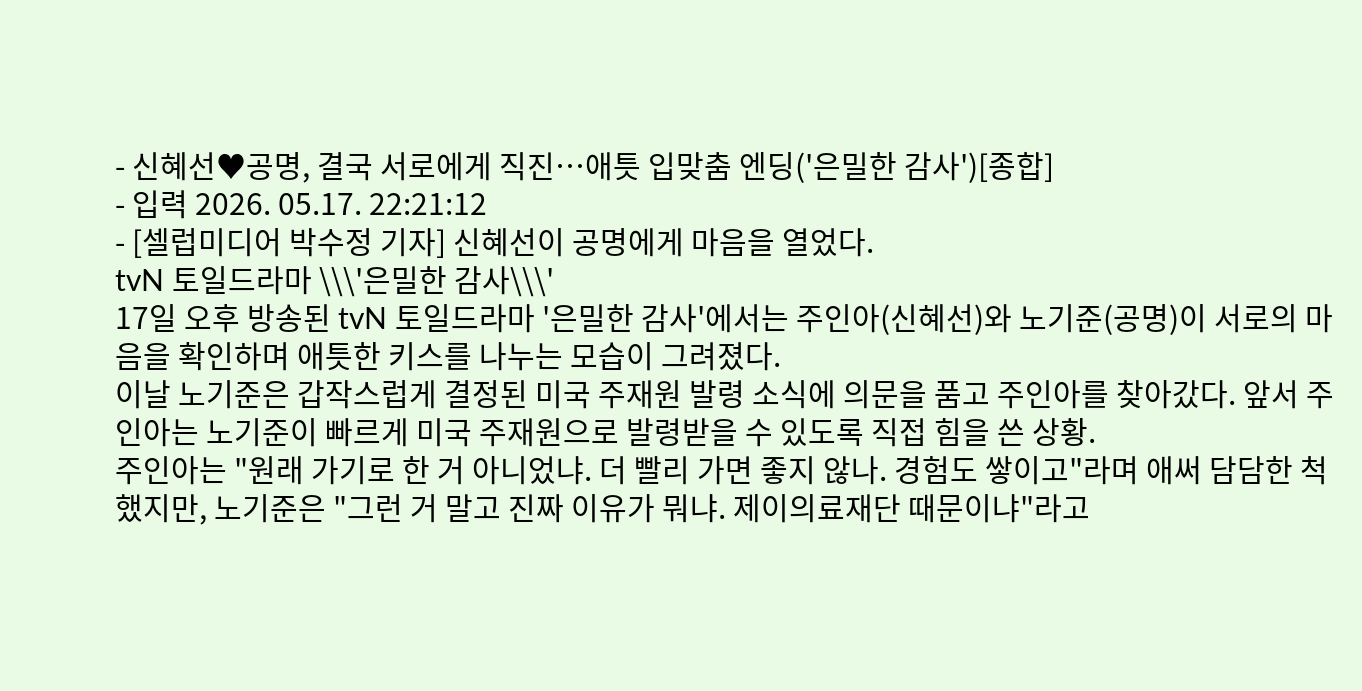- 신혜선♥공명, 결국 서로에게 직진…애틋 입맞춤 엔딩('은밀한 감사')[종합]
- 입력 2026. 05.17. 22:21:12
- [셀럽미디어 박수정 기자] 신혜선이 공명에게 마음을 열었다.
tvN 토일드라마 \\\'은밀한 감사\\\'
17일 오후 방송된 tvN 토일드라마 '은밀한 감사'에서는 주인아(신혜선)와 노기준(공명)이 서로의 마음을 확인하며 애틋한 키스를 나누는 모습이 그려졌다.
이날 노기준은 갑작스럽게 결정된 미국 주재원 발령 소식에 의문을 품고 주인아를 찾아갔다. 앞서 주인아는 노기준이 빠르게 미국 주재원으로 발령받을 수 있도록 직접 힘을 쓴 상황.
주인아는 "원래 가기로 한 거 아니었냐. 더 빨리 가면 좋지 않나. 경험도 쌓이고"라며 애써 담담한 척했지만, 노기준은 "그런 거 말고 진짜 이유가 뭐냐. 제이의료재단 때문이냐"라고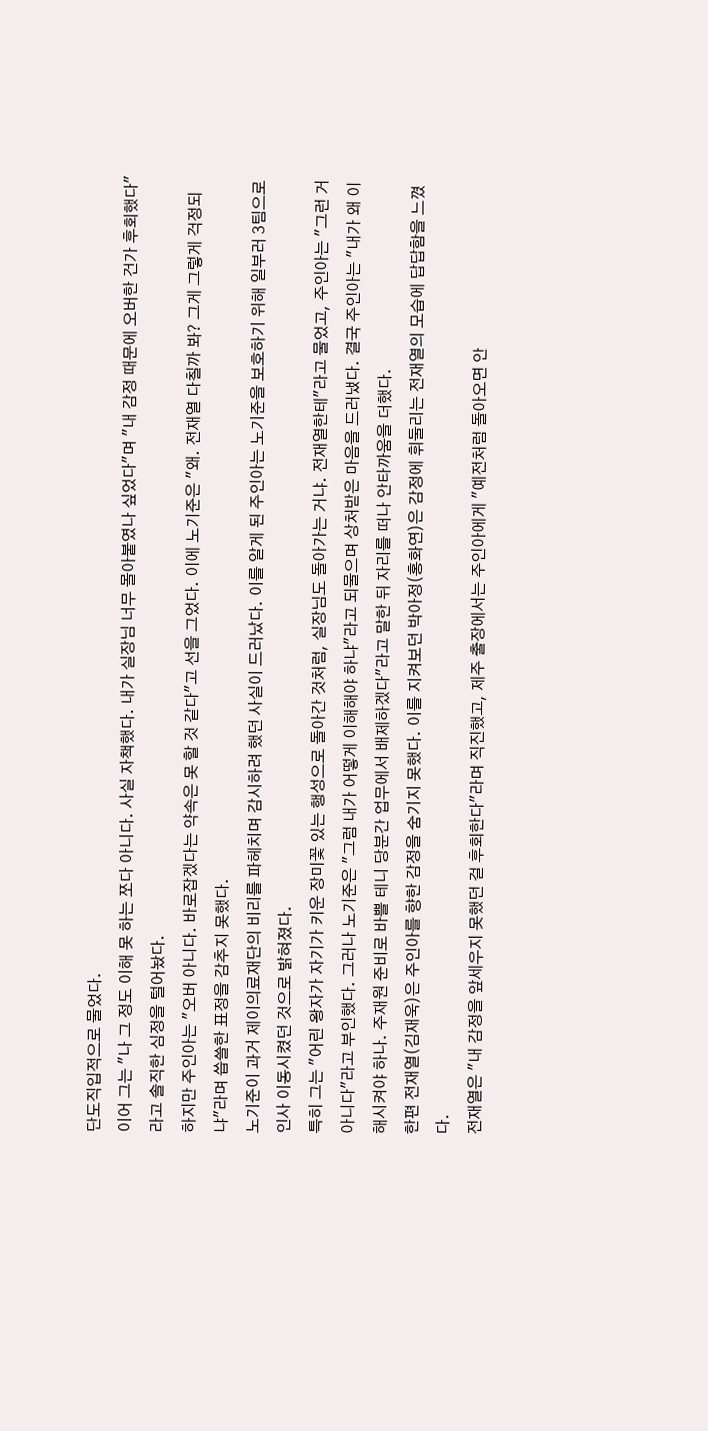단도직입적으로 물었다.
이어 그는 "나 그 정도 이해 못 하는 쪼다 아니다. 사실 자책했다. 내가 실장님 너무 몰아붙였나 싶었다"며 "내 감정 때문에 오버한 건가 후회했다"라고 솔직한 심정을 털어놨다.
하지만 주인아는 "오버 아니다. 바로잡겠다는 약속은 못 할 것 같다"고 선을 그었다. 이에 노기준은 "왜. 전재열 다칠까 봐? 그게 그렇게 걱정되냐"라며 씁쓸한 표정을 감추지 못했다.
노기준이 과거 제이의료재단의 비리를 파헤치며 감시하려 했던 사실이 드러났다. 이를 알게 된 주인아는 노기준을 보호하기 위해 일부러 3팀으로 인사 이동시켰던 것으로 밝혀졌다.
특히 그는 "어린 왕자가 자기가 키운 장미꽃 있는 행성으로 돌아간 것처럼, 실장님도 돌아가는 거냐. 전재열한테"라고 물었고, 주인아는 "그런 거 아니다"라고 부인했다. 그러나 노기준은 "그럼 내가 어떻게 이해해야 하냐"라고 되물으며 상처받은 마음을 드러냈다. 결국 주인아는 "내가 왜 이해시켜야 하나. 주재원 준비로 바쁠 테니 당분간 업무에서 배제하겠다"라고 말한 뒤 자리를 떠나 안타까움을 더했다.
한편 전재열(김재욱)은 주인아를 향한 감정을 숨기지 못했다. 이를 지켜보던 박아정(홍화연)은 감정에 휘둘리는 전재열의 모습에 답답함을 느꼈다.
전재열은 "내 감정을 앞세우지 못했던 걸 후회한다"라며 직진했고, 제주 출장에서는 주인아에게 "예전처럼 돌아오면 안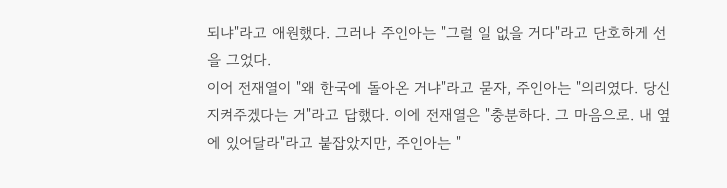되냐"라고 애원했다. 그러나 주인아는 "그럴 일 없을 거다"라고 단호하게 선을 그었다.
이어 전재열이 "왜 한국에 돌아온 거냐"라고 묻자, 주인아는 "의리였다. 당신 지켜주겠다는 거"라고 답했다. 이에 전재열은 "충분하다. 그 마음으로. 내 옆에 있어달라"라고 붙잡았지만, 주인아는 "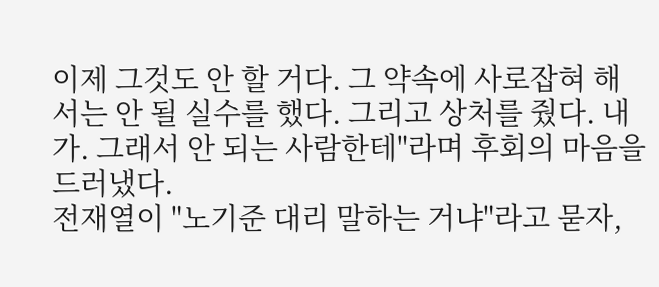이제 그것도 안 할 거다. 그 약속에 사로잡혀 해서는 안 될 실수를 했다. 그리고 상처를 줬다. 내가. 그래서 안 되는 사람한테"라며 후회의 마음을 드러냈다.
전재열이 "노기준 대리 말하는 거냐"라고 묻자,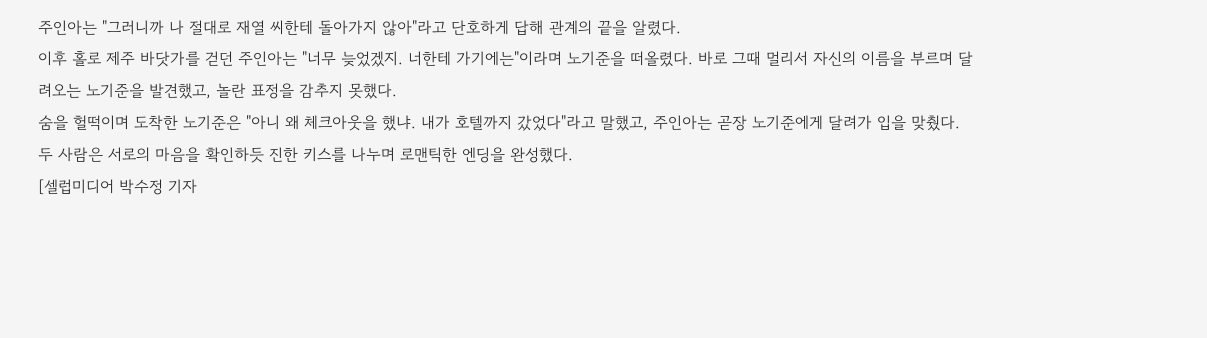주인아는 "그러니까 나 절대로 재열 씨한테 돌아가지 않아"라고 단호하게 답해 관계의 끝을 알렸다.
이후 홀로 제주 바닷가를 걷던 주인아는 "너무 늦었겠지. 너한테 가기에는"이라며 노기준을 떠올렸다. 바로 그때 멀리서 자신의 이름을 부르며 달려오는 노기준을 발견했고, 놀란 표정을 감추지 못했다.
숨을 헐떡이며 도착한 노기준은 "아니 왜 체크아웃을 했냐. 내가 호텔까지 갔었다"라고 말했고, 주인아는 곧장 노기준에게 달려가 입을 맞췄다. 두 사람은 서로의 마음을 확인하듯 진한 키스를 나누며 로맨틱한 엔딩을 완성했다.
[셀럽미디어 박수정 기자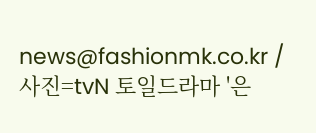news@fashionmk.co.kr / 사진=tvN 토일드라마 '은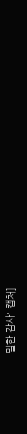밀한 감사' 캡처]